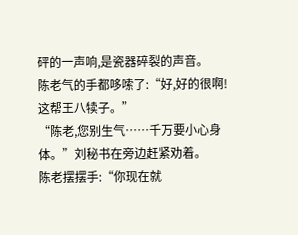砰的一声响,是瓷器碎裂的声音。
陈老气的手都哆嗦了:“好,好的很啊!这帮王八犊子。”
“陈老,您别生气……千万要小心身体。”刘秘书在旁边赶紧劝着。
陈老摆摆手:“你现在就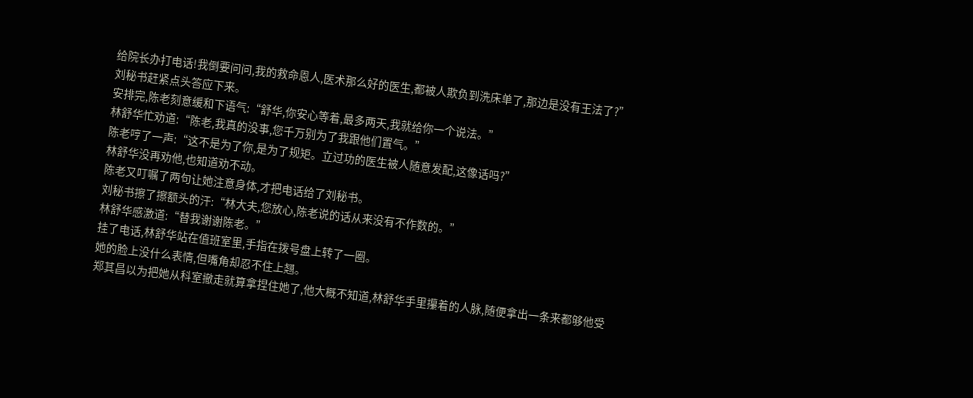给院长办打电话!我倒要问问,我的救命恩人,医术那么好的医生,都被人欺负到洗床单了,那边是没有王法了?”
刘秘书赶紧点头答应下来。
安排完,陈老刻意缓和下语气:“舒华,你安心等着,最多两天,我就给你一个说法。”
林舒华忙劝道:“陈老,我真的没事,您千万别为了我跟他们置气。”
陈老哼了一声:“这不是为了你,是为了规矩。立过功的医生被人随意发配,这像话吗?”
林舒华没再劝他,也知道劝不动。
陈老又叮嘱了两句让她注意身体,才把电话给了刘秘书。
刘秘书擦了擦额头的汗:“林大夫,您放心,陈老说的话从来没有不作数的。”
林舒华感激道:“替我谢谢陈老。”
挂了电话,林舒华站在值班室里,手指在拨号盘上转了一圈。
她的脸上没什么表情,但嘴角却忍不住上翘。
郑其昌以为把她从科室撤走就算拿捏住她了,他大概不知道,林舒华手里攥着的人脉,随便拿出一条来都够他受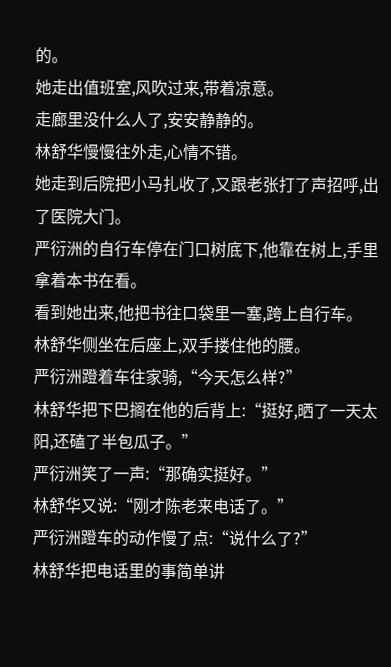的。
她走出值班室,风吹过来,带着凉意。
走廊里没什么人了,安安静静的。
林舒华慢慢往外走,心情不错。
她走到后院把小马扎收了,又跟老张打了声招呼,出了医院大门。
严衍洲的自行车停在门口树底下,他靠在树上,手里拿着本书在看。
看到她出来,他把书往口袋里一塞,跨上自行车。
林舒华侧坐在后座上,双手搂住他的腰。
严衍洲蹬着车往家骑,“今天怎么样?”
林舒华把下巴搁在他的后背上:“挺好,晒了一天太阳,还磕了半包瓜子。”
严衍洲笑了一声:“那确实挺好。”
林舒华又说:“刚才陈老来电话了。”
严衍洲蹬车的动作慢了点:“说什么了?”
林舒华把电话里的事简单讲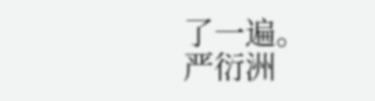了一遍。
严衍洲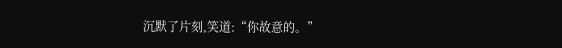沉默了片刻,笑道:“你故意的。”